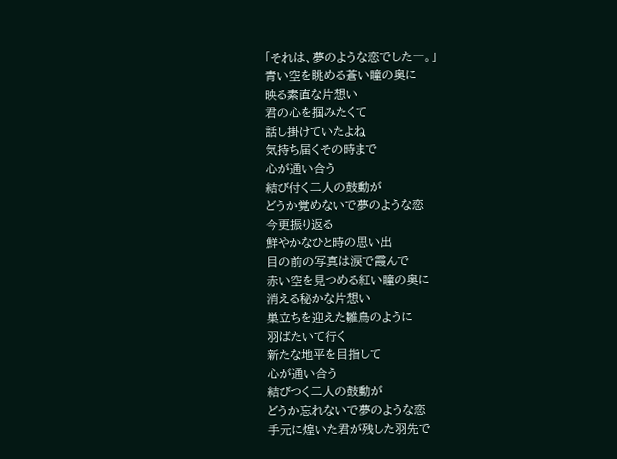「それは、夢のような恋でした―。」
青い空を眺める蒼い瞳の奥に
映る素直な片想い
君の心を掴みたくて
話し掛けていたよね
気持ち届くその時まで
心が通い合う
結び付く二人の鼓動が
どうか覚めないで夢のような恋
今更振り返る
鮮やかなひと時の思い出
目の前の写真は涙で霞んで
赤い空を見つめる紅い瞳の奥に
消える秘かな片想い
巣立ちを迎えた雛鳥のように
羽ばたいて行く
新たな地平を目指して
心が通い合う
結びつく二人の鼓動が
どうか忘れないで夢のような恋
手元に煌いた君が残した羽先で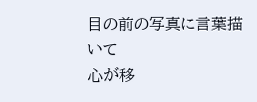目の前の写真に言葉描いて
心が移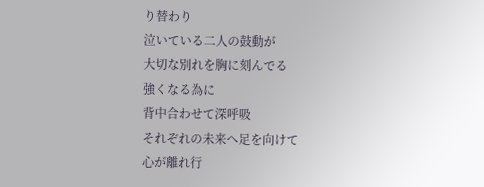り替わり
泣いている二人の鼓動が
大切な別れを胸に刻んでる
強くなる為に
背中合わせて深呼吸
それぞれの未来へ足を向けて
心が離れ行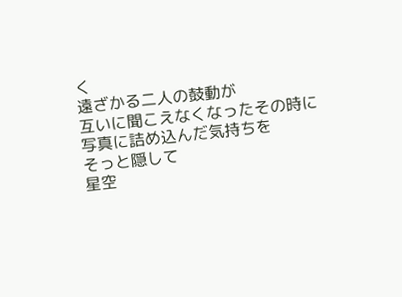く
遠ざかる二人の鼓動が
互いに聞こえなくなったその時に
写真に詰め込んだ気持ちを
そっと隠して
星空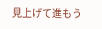見上げて進もう